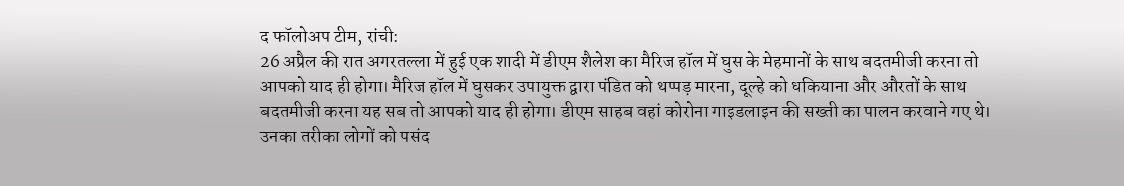द फॉलोअप टीम, रांची:
26 अप्रैल की रात अगरतल्ला में हुई एक शादी में डीएम शैलेश का मैरिज हॉल में घुस के मेहमानों के साथ बदतमीजी करना तो आपको याद ही होगा। मैरिज हॉल में घुसकर उपायुक्त द्वारा पंडित को थप्पड़ मारना, दूल्हे को धकियाना और औरतों के साथ बदतमीजी करना यह सब तो आपको याद ही होगा। डीएम साहब वहां कोरोना गाइडलाइन की सख्ती का पालन करवाने गए थे। उनका तरीका लोगों को पसंद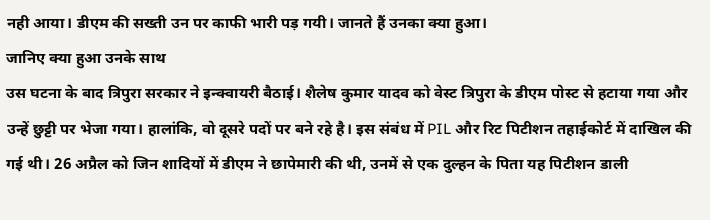नही आया। डीएम की सख्ती उन पर काफी भारी पड़ गयी। जानते हैं उनका क्या हुआ।
जानिए क्या हुआ उनके साथ
उस घटना के बाद त्रिपुरा सरकार ने इन्क्वायरी बैठाई। शैलेष कुमार यादव को वेस्ट त्रिपुरा के डीएम पोस्ट से हटाया गया और उन्हें छुट्टी पर भेजा गया। हालांकि, वो दूसरे पदों पर बने रहे है। इस संबंध में PIL और रिट पिटीशन तहाईकोर्ट में दाखिल की गई थी। 26 अप्रैल को जिन शादियों में डीएम ने छापेमारी की थी, उनमें से एक दुल्हन के पिता यह पिटीशन डाली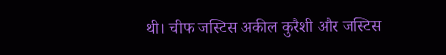थी। चीफ जस्टिस अकील कुरैशी और जस्टिस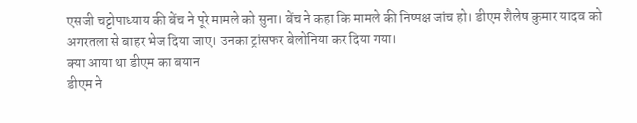एसजी चट्टोपाध्याय की बेंच ने पूरे मामले को सुना। बेंच ने कहा कि मामले की निष्पक्ष जांच हो। डीएम शैलेष कुमार यादव को अगरतला से बाहर भेज दिया जाए। उनका ट्रांसफर बेलोनिया कर दिया गया।
क्या आया था डीएम का बयान
डीएम ने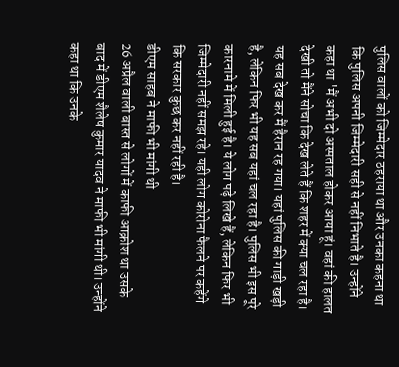पुलिस वालों को जिम्मेदार ठहराया था और उनका कहना था कि पुलिस अपनी जिम्मेदारी सही से नहीं निभाते है। उन्होंने कहा था 'मैं अभी दो अस्पताल होकर आया हूं। वहां की हालत देखी तो मैंने सोचा कि देख लेते हैं कि शहर में क्या चल रहा है। यह सब देख कर मैं हैरान रह गया। यहां पुलिस की गाड़ी खड़ी है, लेकिन फिर भी यह सब यहां चल रहा है। पुलिस भी इस पूरे कारनामे में मिली हुई है। ये लोग पढ़े लिखे हैं, लेकिन फिर भी जिम्मेदारी नहीं समझ रहे। यही लोग कोरोना फैलने पर कहेंगे कि सरकार कुछ कर नहीं रही है।
डीएम साहब ने माफी भी मांगी थी
26 अप्रैल वाली बास्त से लोगों में काफी आक्रोश था उसके बाद में डीएम शैलेष कुमार यादव ने माफी भी मांगी थी। उन्होंने कहा था कि उनके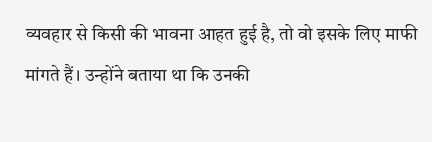व्यवहार से किसी की भावना आहत हुई है, तो वो इसके लिए माफी मांगते हैं। उन्होंने बताया था कि उनकी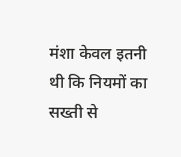मंशा केवल इतनी थी कि नियमों का सख्ती से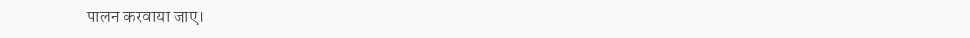पालन करवाया जाए।